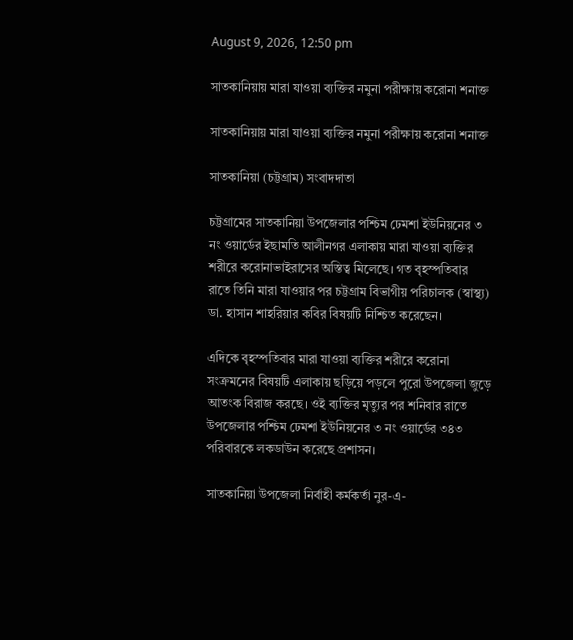August 9, 2026, 12:50 pm

সাতকানিয়ায় মারা যাওয়া ব্যক্তির নমুনা পরীক্ষায় করোনা শনাক্ত

সাতকানিয়ায় মারা যাওয়া ব্যক্তির নমুনা পরীক্ষায় করোনা শনাক্ত

সাতকানিয়া (চট্টগ্রাম) সংবাদদাতা

চট্টগ্রামের সাতকানিয়া উপজেলার পশ্চিম ঢেমশা ইউনিয়নের ৩ নং ওয়ার্ডের ইছামতি আলীনগর এলাকায় মারা যাওয়া ব্যক্তির শরীরে করোনাভাইরাসের অস্তিত্ব মিলেছে। গত বৃহস্পতিবার রাতে তিনি মারা যাওয়ার পর চট্টগ্রাম বিভাগীয় পরিচালক (স্বাস্থ্য) ডা. হাসান শাহরিয়ার কবির বিষয়টি নিশ্চিত করেছেন।

এদিকে বৃহস্পতিবার মারা যাওয়া ব্যক্তির শরীরে করোনা সংক্রমনের বিষয়টি এলাকায় ছড়িয়ে পড়লে পুরো উপজেলা জুড়ে আতংক বিরাজ করছে। ওই ব্যক্তির মৃত্যুর পর শনিবার রাতে উপজেলার পশ্চিম ঢেমশা ইউনিয়নের ৩ নং ওয়ার্ডের ৩৪৩ পরিবারকে লকডাউন করেছে প্রশাসন।

সাতকানিয়া উপজেলা নির্বাহী কর্মকর্তা নুর-এ-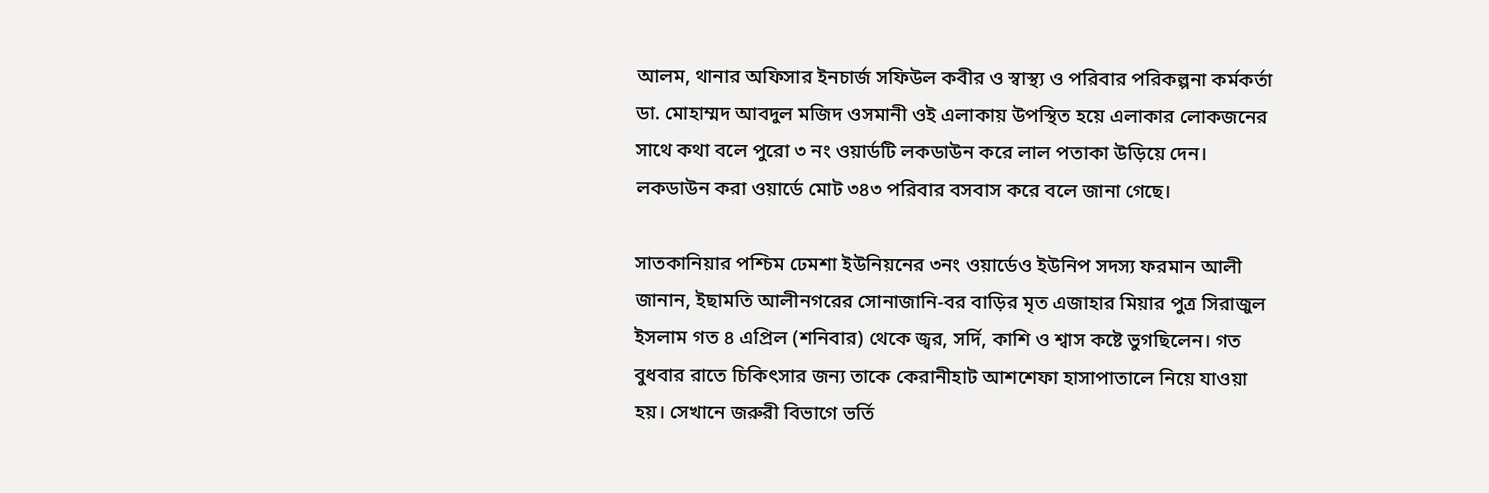আলম, থানার অফিসার ইনচার্জ সফিউল কবীর ও স্বাস্থ্য ও পরিবার পরিকল্পনা কর্মকর্তা ডা. মোহাম্মদ আবদুল মজিদ ওসমানী ওই এলাকায় উপস্থিত হয়ে এলাকার লোকজনের সাথে কথা বলে পুরো ৩ নং ওয়ার্ডটি লকডাউন করে লাল পতাকা উড়িয়ে দেন। লকডাউন করা ওয়ার্ডে মোট ৩৪৩ পরিবার বসবাস করে বলে জানা গেছে।

সাতকানিয়ার পশ্চিম ঢেমশা ইউনিয়নের ৩নং ওয়ার্ডেও ইউনিপ সদস্য ফরমান আলী জানান, ইছামতি আলীনগরের সোনাজানি-বর বাড়ির মৃত এজাহার মিয়ার পুত্র সিরাজুল ইসলাম গত ৪ এপ্রিল (শনিবার) থেকে জ্বর, সর্দি, কাশি ও শ্বাস কষ্টে ভুগছিলেন। গত বুধবার রাতে চিকিৎসার জন্য তাকে কেরানীহাট আশশেফা হাসাপাতালে নিয়ে যাওয়া হয়। সেখানে জরুরী বিভাগে ভর্তি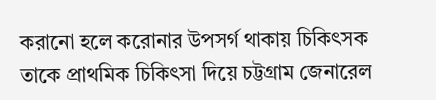করানো হলে করোনার উপসর্গ থাকায় চিকিৎসক তাকে প্রাথমিক চিকিৎসা দিয়ে চট্টগ্রাম জেনারেল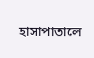হাসাপাতালে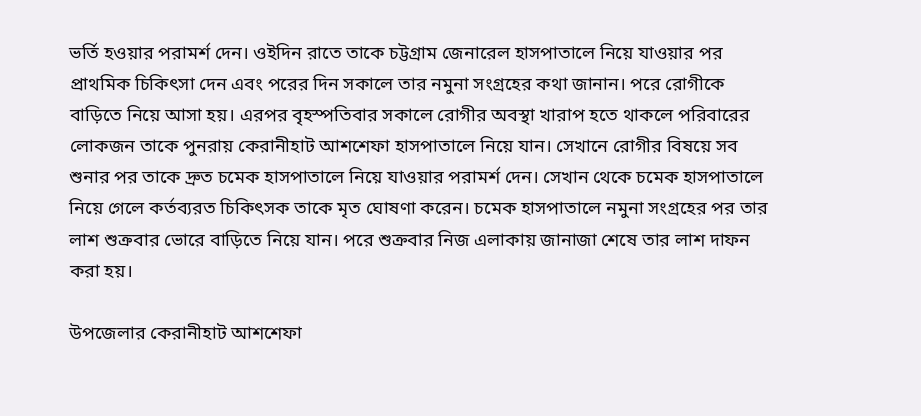ভর্তি হওয়ার পরামর্শ দেন। ওইদিন রাতে তাকে চট্টগ্রাম জেনারেল হাসপাতালে নিয়ে যাওয়ার পর প্রাথমিক চিকিৎসা দেন এবং পরের দিন সকালে তার নমুনা সংগ্রহের কথা জানান। পরে রোগীকে বাড়িতে নিয়ে আসা হয়। এরপর বৃহস্পতিবার সকালে রোগীর অবস্থা খারাপ হতে থাকলে পরিবারের লোকজন তাকে পুনরায় কেরানীহাট আশশেফা হাসপাতালে নিয়ে যান। সেখানে রোগীর বিষয়ে সব শুনার পর তাকে দ্রুত চমেক হাসপাতালে নিয়ে যাওয়ার পরামর্শ দেন। সেখান থেকে চমেক হাসপাতালে নিয়ে গেলে কর্তব্যরত চিকিৎসক তাকে মৃত ঘোষণা করেন। চমেক হাসপাতালে নমুনা সংগ্রহের পর তার লাশ শুক্রবার ভোরে বাড়িতে নিয়ে যান। পরে শুক্রবার নিজ এলাকায় জানাজা শেষে তার লাশ দাফন করা হয়।

উপজেলার কেরানীহাট আশশেফা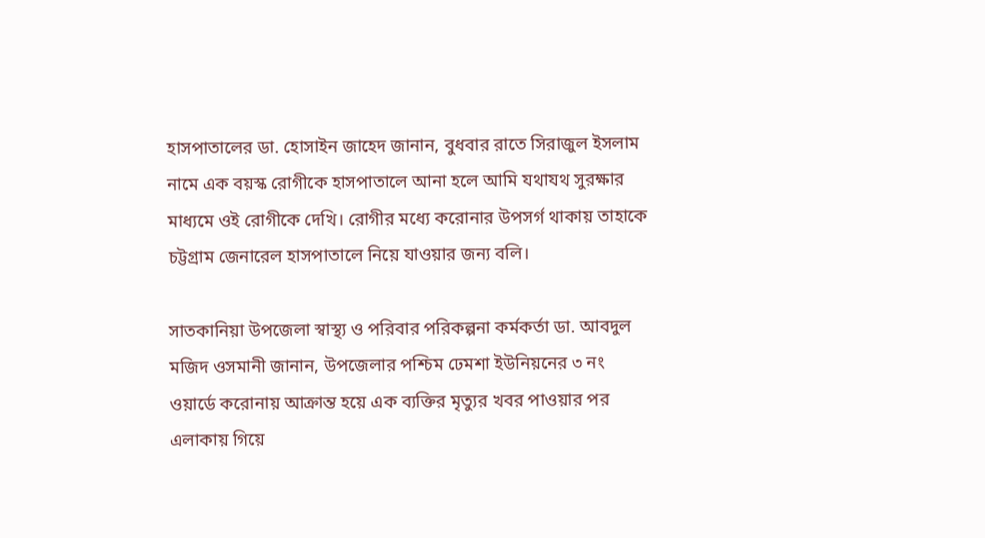হাসপাতালের ডা. হোসাইন জাহেদ জানান, বুধবার রাতে সিরাজুল ইসলাম নামে এক বয়স্ক রোগীকে হাসপাতালে আনা হলে আমি যথাযথ সুরক্ষার মাধ্যমে ওই রোগীকে দেখি। রোগীর মধ্যে করোনার উপসর্গ থাকায় তাহাকে চট্টগ্রাম জেনারেল হাসপাতালে নিয়ে যাওয়ার জন্য বলি।

সাতকানিয়া উপজেলা স্বাস্থ্য ও পরিবার পরিকল্পনা কর্মকর্তা ডা. আবদুল মজিদ ওসমানী জানান, উপজেলার পশ্চিম ঢেমশা ইউনিয়নের ৩ নং ওয়ার্ডে করোনায় আক্রান্ত হয়ে এক ব্যক্তির মৃত্যুর খবর পাওয়ার পর এলাকায় গিয়ে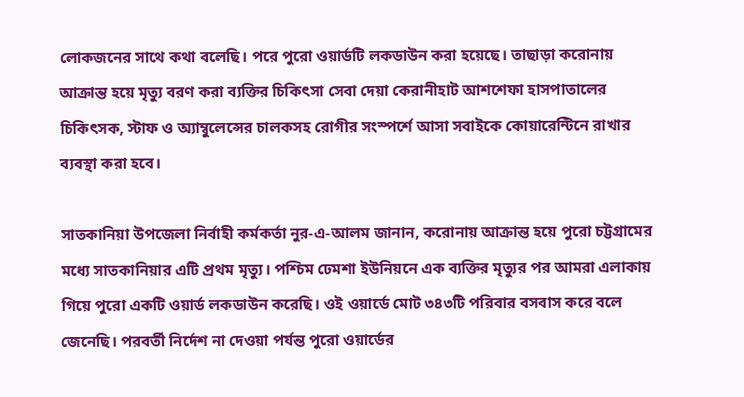লোকজনের সাথে কথা বলেছি। পরে পুরো ওয়ার্ডটি লকডাউন করা হয়েছে। তাছাড়া করোনায় আক্রান্ত হয়ে মৃত্যু বরণ করা ব্যক্তির চিকিৎসা সেবা দেয়া কেরানীহাট আশশেফা হাসপাতালের চিকিৎসক, স্টাফ ও অ্যাম্বুলেন্সের চালকসহ রোগীর সংস্পর্শে আসা সবাইকে কোয়ারেন্টিনে রাখার ব্যবস্থা করা হবে।

সাতকানিয়া উপজেলা নির্বাহী কর্মকর্তা নুর-এ-আলম জানান, করোনায় আক্রান্ত হয়ে পুরো চট্টগ্রামের মধ্যে সাতকানিয়ার এটি প্রথম মৃত্যু। পশ্চিম ঢেমশা ইউনিয়নে এক ব্যক্তির মৃত্যুর পর আমরা এলাকায় গিয়ে পুরো একটি ওয়ার্ড লকডাউন করেছি। ওই ওয়ার্ডে মোট ৩৪৩টি পরিবার বসবাস করে বলে জেনেছি। পরবর্তী নির্দেশ না দেওয়া পর্যন্ত পুরো ওয়ার্ডের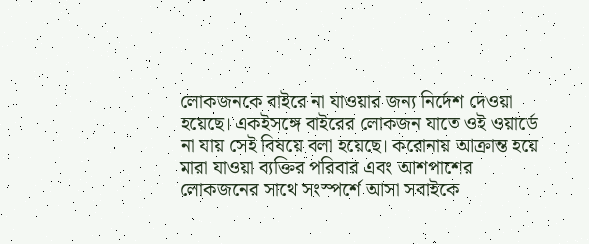লোকজনকে বাইরে না যাওয়ার জন্য নির্দেশ দেওয়া হয়েছে। একইসঙ্গে বাইরের লোকজন যাতে ওই ওয়ার্ডে না যায় সেই বিষয়ে বলা হয়েছে। করোনায় আক্রান্ত হয়ে মারা যাওয়া ব্যক্তির পরিবার এবং আশপাশের লোকজনের সাথে সংস্পর্শে আসা সবাইকে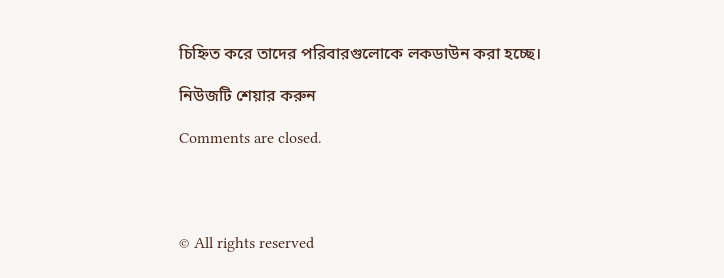চিহ্নিত করে তাদের পরিবারগুলোকে লকডাউন করা হচ্ছে।

নিউজটি শেয়ার করুন

Comments are closed.




© All rights reserved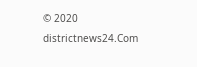© 2020 districtnews24.Com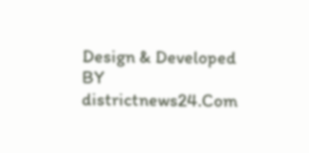Design & Developed BY districtnews24.Com